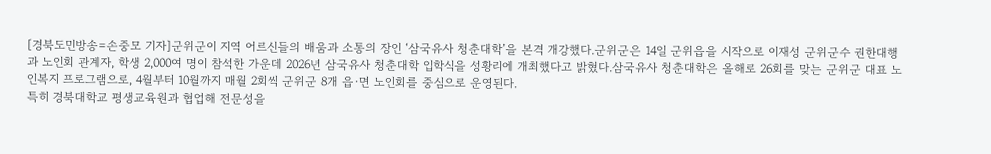[경북도민방송=손중모 기자]군위군이 지역 어르신들의 배움과 소통의 장인 ‘삼국유사 청춘대학’을 본격 개강했다.군위군은 14일 군위읍을 시작으로 이재성 군위군수 권한대행과 노인회 관계자, 학생 2,000여 명이 참석한 가운데 2026년 삼국유사 청춘대학 입학식을 성황리에 개최했다고 밝혔다.삼국유사 청춘대학은 올해로 26회를 맞는 군위군 대표 노인복지 프로그램으로, 4월부터 10월까지 매월 2회씩 군위군 8개 읍·면 노인회를 중심으로 운영된다.
특히 경북대학교 평생교육원과 협업해 전문성을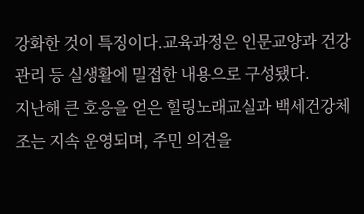강화한 것이 특징이다.교육과정은 인문교양과 건강관리 등 실생활에 밀접한 내용으로 구성됐다.
지난해 큰 호응을 얻은 힐링노래교실과 백세건강체조는 지속 운영되며, 주민 의견을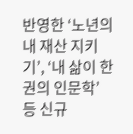반영한 ‘노년의 내 재산 지키기’, ‘내 삶이 한 권의 인문학’ 등 신규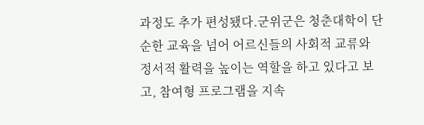과정도 추가 편성됐다.군위군은 청춘대학이 단순한 교육을 넘어 어르신들의 사회적 교류와 정서적 활력을 높이는 역할을 하고 있다고 보고, 참여형 프로그램을 지속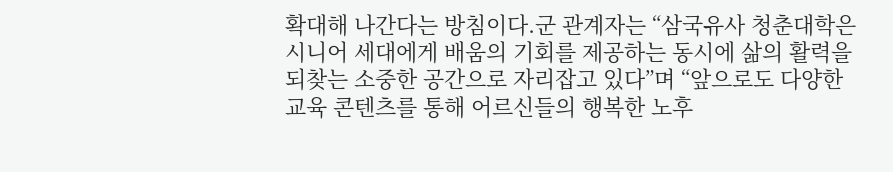확대해 나간다는 방침이다.군 관계자는 “삼국유사 청춘대학은 시니어 세대에게 배움의 기회를 제공하는 동시에 삶의 활력을 되찾는 소중한 공간으로 자리잡고 있다”며 “앞으로도 다양한 교육 콘텐츠를 통해 어르신들의 행복한 노후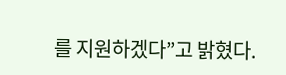를 지원하겠다”고 밝혔다.